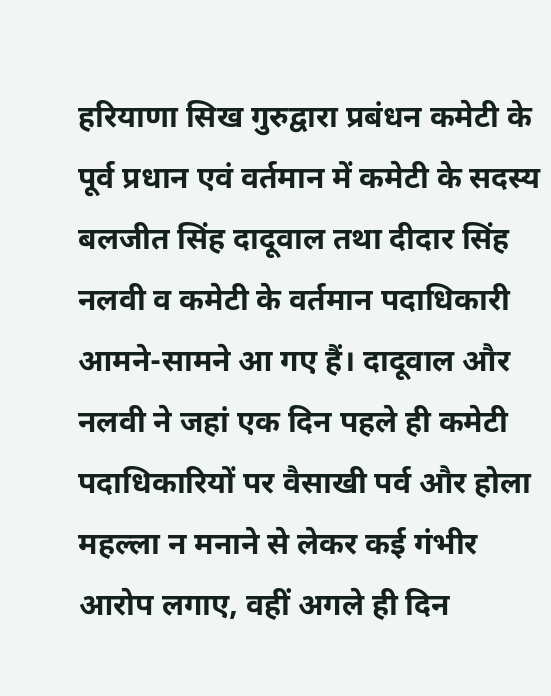हरियाणा सिख गुरुद्वारा प्रबंधन कमेटी के पूर्व प्रधान एवं वर्तमान में कमेटी के सदस्य बलजीत सिंह दादूवाल तथा दीदार सिंह नलवी व कमेटी के वर्तमान पदाधिकारी आमने-सामने आ गए हैं। दादूवाल और नलवी ने जहां एक दिन पहले ही कमेटी पदाधिकारियों पर वैसाखी पर्व और होला महल्ला न मनाने से लेकर कई गंभीर आरोप लगाए, वहीं अगले ही दिन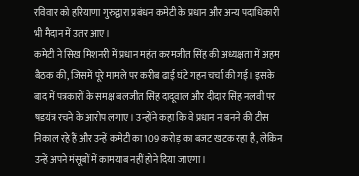रविवार को हरियाणा गुरुद्वारा प्रबंधन कमेटी के प्रधान और अन्य पदाधिकारी भी मैदान में उतर आए।
कमेटी ने सिख मिशनरी में प्रधान महंत करमजीत सिंह की अध्यक्षता में अहम बैठक की, जिसमें पूरे मामले पर करीब ढाई घंटे गहन चर्चा की गई। इसके बाद में पत्रकारों के समक्ष बलजीत सिंह दादूवाल और दीदार सिंह नलवी पर षडयंत्र रचने के आरोप लगाए। उन्होंने कहा कि वे प्रधान न बनने की टीस निकाल रहे हैं और उन्हें कमेटी का 109 करोड़ का बजट खटक रहा है, लेकिन उन्हें अपने मंसूबों में कामयाब नहीं होने दिया जाएगा।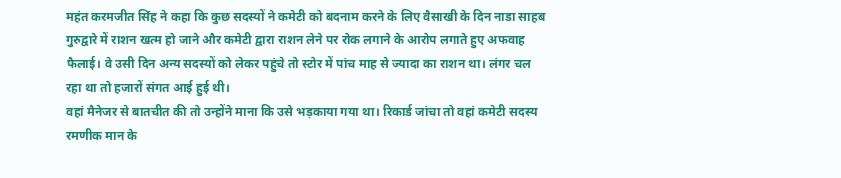महंत करमजीत सिंह ने कहा कि कुछ सदस्यों ने कमेटी को बदनाम करने के लिए वैसाखी के दिन नाडा साहब गुरुद्वारे में राशन खत्म हो जाने और कमेटी द्वारा राशन लेने पर रोक लगाने के आरोप लगाते हुए अफवाह फैलाई। वे उसी दिन अन्य सदस्यों को लेकर पहुंचे तो स्टोर में पांच माह से ज्यादा का राशन था। लंगर चल रहा था तो हजारों संगत आई हुई थी।
वहां मैनेजर से बातचीत की तो उन्होंने माना कि उसे भड़काया गया था। रिकार्ड जांचा तो वहां कमेटी सदस्य रमणीक मान के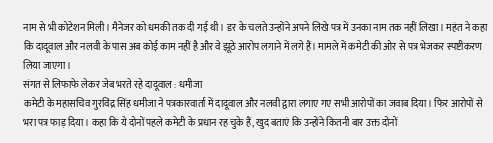नाम से भी कोटेशन मिली। मैनेजर को धमकी तक दी गई थी। डर के चलते उन्होंने अपने लिखे पत्र में उनका नाम तक नहीं लिखा। महंत ने कहा कि दादूवाल और नलवी के पास अब कोई काम नहीं है और वे झूठे आरोप लगाने में लगे हैं। मामले में कमेटी की ओर से पत्र भेजकर स्पष्टीकरण लिया जाएगा।
संगत से लिफाफे लेकर जेब भरते रहे दादूवाल : धमीजा
कमेटी के महासचिव गुरविंद्र सिंह धमीजा ने पत्रकारवार्ता में दादूवाल और नलवी द्वारा लगाए गए सभी आरोपों का जवाब दिया। फिर आरोपों से भरा पत्र फाड़ दिया। कहा कि ये दोनों पहले कमेटी के प्रधान रह चुके हैं, खुद बताएं कि उन्होंने कितनी बार उक्त दोनों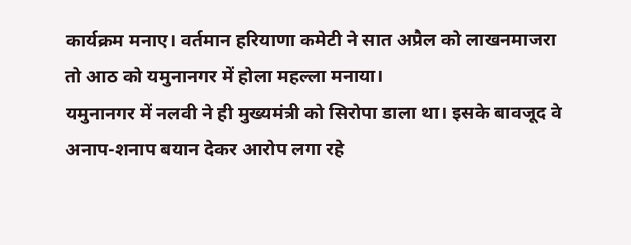कार्यक्रम मनाए। वर्तमान हरियाणा कमेटी ने सात अप्रैल को लाखनमाजरा तो आठ को यमुनानगर में होला महल्ला मनाया।
यमुनानगर में नलवी ने ही मुख्यमंत्री को सिरोपा डाला था। इसके बावजूद वे अनाप-शनाप बयान देकर आरोप लगा रहे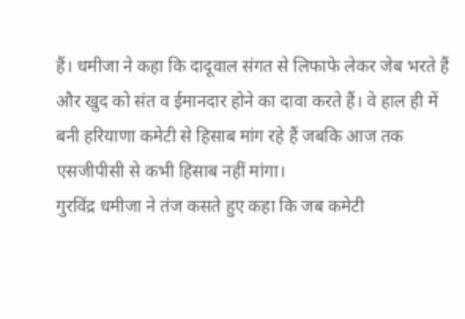हैं। धमीजा ने कहा कि दादूवाल संगत से लिफाफे लेकर जेब भरते हैं और खुद को संत व ईमानदार होने का दावा करते हैं। वे हाल ही में बनी हरियाणा कमेटी से हिसाब मांग रहे हैं जबकि आज तक एसजीपीसी से कभी हिसाब नहीं मांगा।
गुरविंद्र धमीजा ने तंज कसते हुए कहा कि जब कमेटी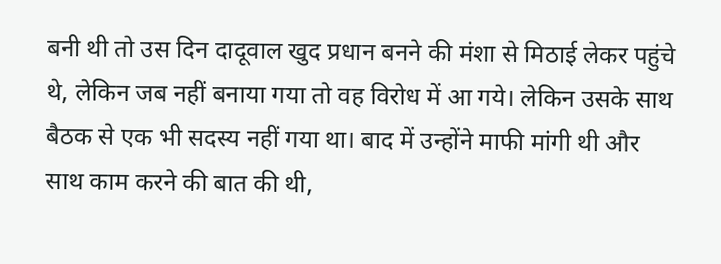बनी थी तो उस दिन दादूवाल खुद प्रधान बनने की मंशा से मिठाई लेकर पहुंचे थे, लेकिन जब नहीं बनाया गया तो वह विरोध में आ गये। लेकिन उसके साथ बैठक से एक भी सदस्य नहीं गया था। बाद में उन्होंने माफी मांगी थी और साथ काम करने की बात की थी,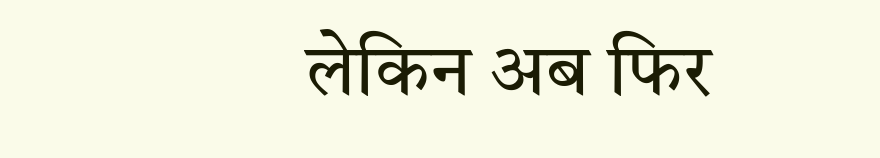लेकिन अब फिर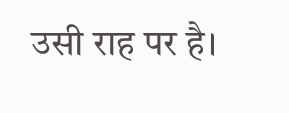उसी राह पर है।